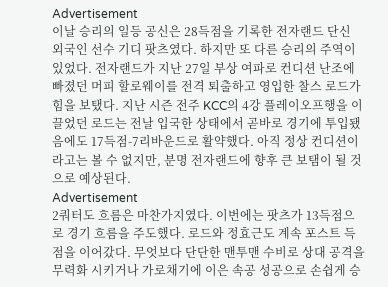Advertisement
이날 승리의 일등 공신은 28득점을 기록한 전자랜드 단신 외국인 선수 기디 팟츠였다. 하지만 또 다른 승리의 주역이 있었다. 전자랜드가 지난 27일 부상 여파로 컨디션 난조에 빠졌던 머피 할로웨이를 전격 퇴출하고 영입한 찰스 로드가 힘을 보탰다. 지난 시즌 전주 KCC의 4강 플레이오프행을 이끌었던 로드는 전날 입국한 상태에서 곧바로 경기에 투입됐음에도 17득점-7리바운드로 활약했다. 아직 정상 컨디션이라고는 볼 수 없지만, 분명 전자랜드에 향후 큰 보탬이 될 것으로 예상된다.
Advertisement
2쿼터도 흐름은 마찬가지였다. 이번에는 팟츠가 13득점으로 경기 흐름을 주도했다. 로드와 정효근도 계속 포스트 득점을 이어갔다. 무엇보다 단단한 맨투맨 수비로 상대 공격을 무력화 시키거나 가로채기에 이은 속공 성공으로 손쉽게 승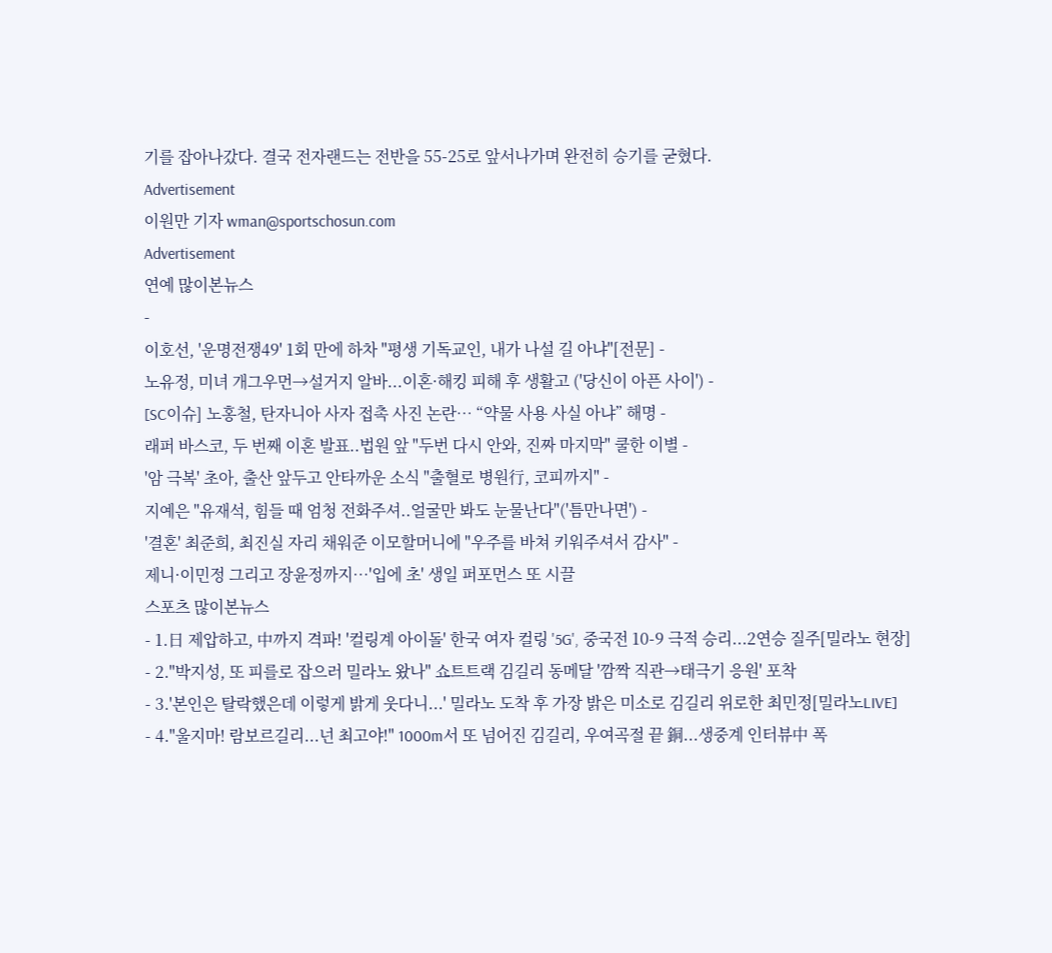기를 잡아나갔다. 결국 전자랜드는 전반을 55-25로 앞서나가며 완전히 승기를 굳혔다.
Advertisement
이원만 기자 wman@sportschosun.com
Advertisement
연예 많이본뉴스
-
이호선, '운명전쟁49' 1회 만에 하차 "평생 기독교인, 내가 나설 길 아냐"[전문] -
노유정, 미녀 개그우먼→설거지 알바...이혼·해킹 피해 후 생활고 ('당신이 아픈 사이') -
[SC이슈] 노홍철, 탄자니아 사자 접촉 사진 논란… “약물 사용 사실 아냐” 해명 -
래퍼 바스코, 두 번째 이혼 발표..법원 앞 "두번 다시 안와, 진짜 마지막" 쿨한 이별 -
'암 극복' 초아, 출산 앞두고 안타까운 소식 "출혈로 병원行, 코피까지" -
지예은 "유재석, 힘들 때 엄청 전화주셔..얼굴만 봐도 눈물난다"('틈만나면') -
'결혼' 최준희, 최진실 자리 채워준 이모할머니에 "우주를 바쳐 키워주셔서 감사" -
제니·이민정 그리고 장윤정까지…'입에 초' 생일 퍼포먼스 또 시끌
스포츠 많이본뉴스
- 1.日 제압하고, 中까지 격파! '컬링계 아이돌' 한국 여자 컬링 '5G', 중국전 10-9 극적 승리...2연승 질주[밀라노 현장]
- 2."박지성, 또 피를로 잡으러 밀라노 왔나" 쇼트트랙 김길리 동메달 '깜짝 직관→태극기 응원' 포착
- 3.'본인은 탈락했은데 이렇게 밝게 웃다니...' 밀라노 도착 후 가장 밝은 미소로 김길리 위로한 최민정[밀라노LIVE]
- 4."울지마! 람보르길리...넌 최고야!" 1000m서 또 넘어진 김길리, 우여곡절 끝 銅...생중계 인터뷰中 폭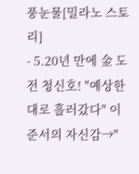풍눈물[밀라노 스토리]
- 5.20년 만에 金 도전 청신호! "예상한대로 흘러갔다" 이준서의 자신감→"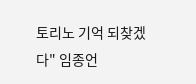토리노 기억 되찾겠다" 임종언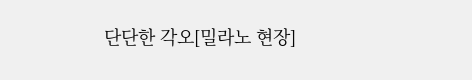단단한 각오[밀라노 현장]